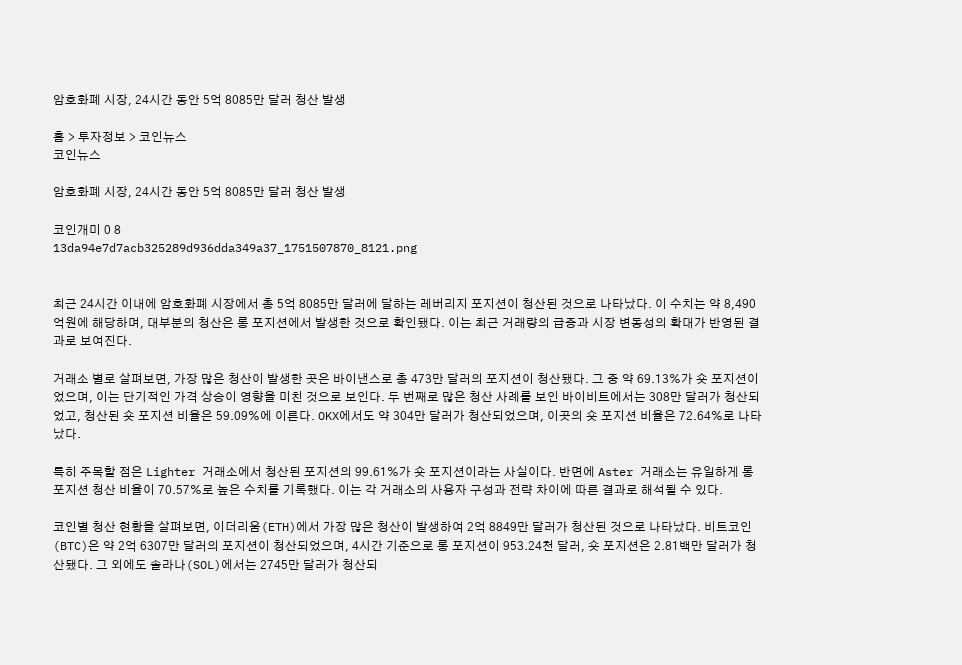암호화폐 시장, 24시간 동안 5억 8085만 달러 청산 발생

홈 > 투자정보 > 코인뉴스
코인뉴스

암호화폐 시장, 24시간 동안 5억 8085만 달러 청산 발생

코인개미 0 8
13da94e7d7acb325289d936dda349a37_1751507870_8121.png


최근 24시간 이내에 암호화폐 시장에서 총 5억 8085만 달러에 달하는 레버리지 포지션이 청산된 것으로 나타났다. 이 수치는 약 8,490억원에 해당하며, 대부분의 청산은 롱 포지션에서 발생한 것으로 확인됐다. 이는 최근 거래량의 급증과 시장 변동성의 확대가 반영된 결과로 보여진다.

거래소 별로 살펴보면, 가장 많은 청산이 발생한 곳은 바이낸스로 총 473만 달러의 포지션이 청산됐다. 그 중 약 69.13%가 숏 포지션이었으며, 이는 단기적인 가격 상승이 영향을 미친 것으로 보인다. 두 번째로 많은 청산 사례를 보인 바이비트에서는 308만 달러가 청산되었고, 청산된 숏 포지션 비율은 59.09%에 이른다. OKX에서도 약 304만 달러가 청산되었으며, 이곳의 숏 포지션 비율은 72.64%로 나타났다.

특히 주목할 점은 Lighter 거래소에서 청산된 포지션의 99.61%가 숏 포지션이라는 사실이다. 반면에 Aster 거래소는 유일하게 롱 포지션 청산 비율이 70.57%로 높은 수치를 기록했다. 이는 각 거래소의 사용자 구성과 전략 차이에 따른 결과로 해석될 수 있다.

코인별 청산 현황을 살펴보면, 이더리움(ETH)에서 가장 많은 청산이 발생하여 2억 8849만 달러가 청산된 것으로 나타났다. 비트코인(BTC)은 약 2억 6307만 달러의 포지션이 청산되었으며, 4시간 기준으로 롱 포지션이 953.24천 달러, 숏 포지션은 2.81백만 달러가 청산됐다. 그 외에도 솔라나(SOL)에서는 2745만 달러가 청산되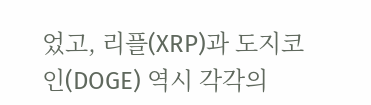었고, 리플(XRP)과 도지코인(DOGE) 역시 각각의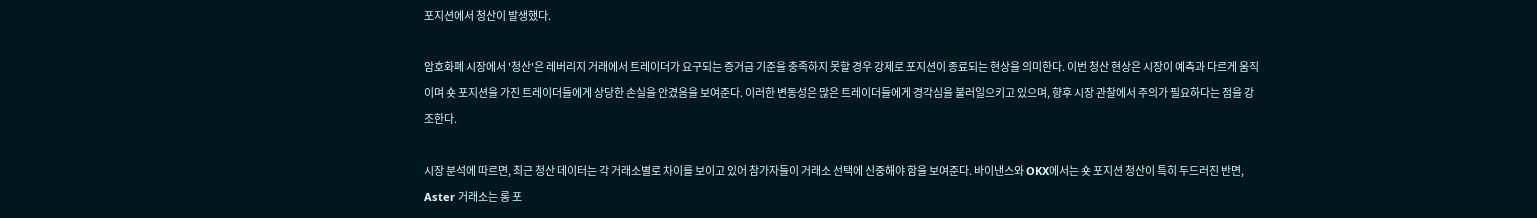포지션에서 청산이 발생했다.

암호화폐 시장에서 '청산'은 레버리지 거래에서 트레이더가 요구되는 증거금 기준을 충족하지 못할 경우 강제로 포지션이 종료되는 현상을 의미한다. 이번 청산 현상은 시장이 예측과 다르게 움직이며 숏 포지션을 가진 트레이더들에게 상당한 손실을 안겼음을 보여준다. 이러한 변동성은 많은 트레이더들에게 경각심을 불러일으키고 있으며, 향후 시장 관찰에서 주의가 필요하다는 점을 강조한다.

시장 분석에 따르면, 최근 청산 데이터는 각 거래소별로 차이를 보이고 있어 참가자들이 거래소 선택에 신중해야 함을 보여준다. 바이낸스와 OKX에서는 숏 포지션 청산이 특히 두드러진 반면, Aster 거래소는 롱 포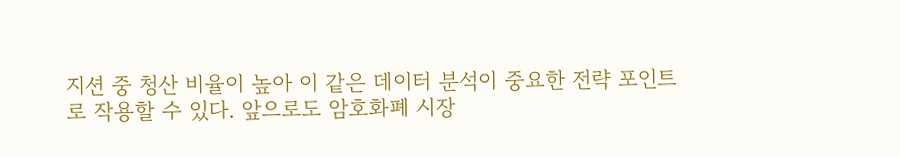지션 중 청산 비율이 높아 이 같은 데이터 분석이 중요한 전략 포인트로 작용할 수 있다. 앞으로도 암호화폐 시장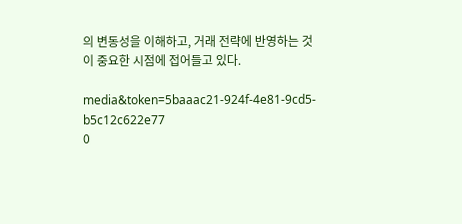의 변동성을 이해하고, 거래 전략에 반영하는 것이 중요한 시점에 접어들고 있다.

media&token=5baaac21-924f-4e81-9cd5-b5c12c622e77
0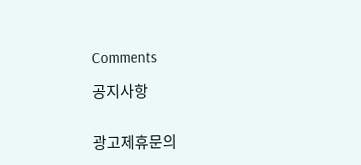Comments

공지사항


광고제휴문의